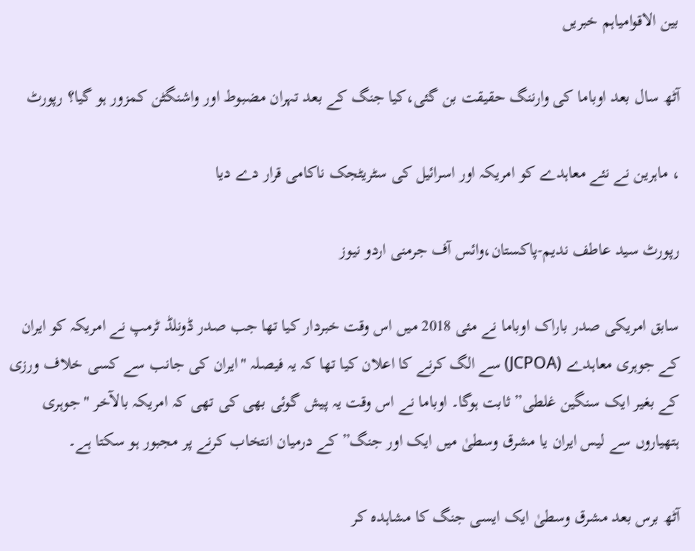بین الاقوامیاہم خبریں

آٹھ سال بعد اوباما کی وارننگ حقیقت بن گئی،کیا جنگ کے بعد تہران مضبوط اور واشنگٹن کمزور ہو گیا؟ رپورٹ

، ماہرین نے نئے معاہدے کو امریکہ اور اسرائیل کی سٹریٹجک ناکامی قرار دے دیا

رپورٹ سید عاطف ندیم-پاکستان،وائس آف جرمنی اردو نیوز

سابق امریکی صدر باراک اوباما نے مئی 2018 میں اس وقت خبردار کیا تھا جب صدر ڈونلڈ ٹرمپ نے امریکہ کو ایران کے جوہری معاہدے (JCPOA) سے الگ کرنے کا اعلان کیا تھا کہ یہ فیصلہ "ایران کی جانب سے کسی خلاف ورزی کے بغیر ایک سنگین غلطی” ثابت ہوگا۔ اوباما نے اس وقت یہ پیش گوئی بھی کی تھی کہ امریکہ بالآخر "جوہری ہتھیاروں سے لیس ایران یا مشرق وسطیٰ میں ایک اور جنگ” کے درمیان انتخاب کرنے پر مجبور ہو سکتا ہے۔

آٹھ برس بعد مشرق وسطیٰ ایک ایسی جنگ کا مشاہدہ کر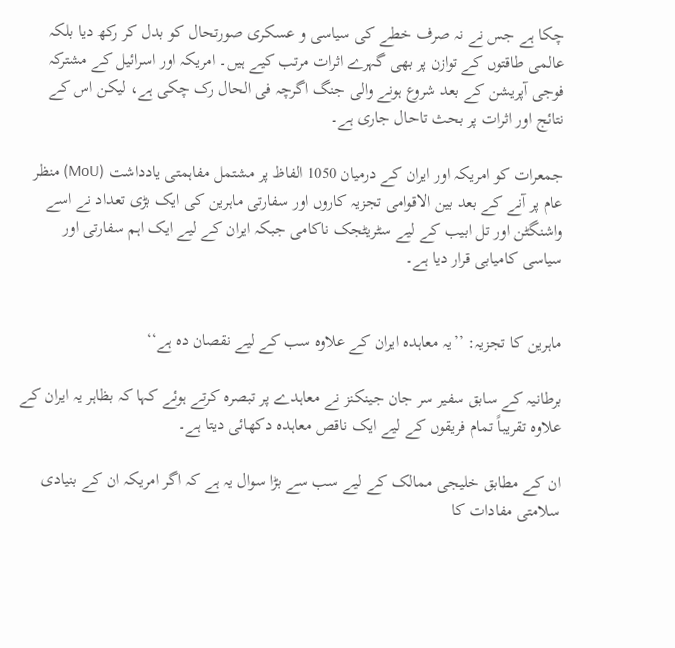چکا ہے جس نے نہ صرف خطے کی سیاسی و عسکری صورتحال کو بدل کر رکھ دیا بلکہ عالمی طاقتوں کے توازن پر بھی گہرے اثرات مرتب کیے ہیں۔ امریکہ اور اسرائیل کے مشترکہ فوجی آپریشن کے بعد شروع ہونے والی جنگ اگرچہ فی الحال رک چکی ہے، لیکن اس کے نتائج اور اثرات پر بحث تاحال جاری ہے۔

جمعرات کو امریکہ اور ایران کے درمیان 1050 الفاظ پر مشتمل مفاہمتی یادداشت (MoU) منظر عام پر آنے کے بعد بین الاقوامی تجزیہ کاروں اور سفارتی ماہرین کی ایک بڑی تعداد نے اسے واشنگٹن اور تل ابیب کے لیے سٹریٹجک ناکامی جبکہ ایران کے لیے ایک اہم سفارتی اور سیاسی کامیابی قرار دیا ہے۔


ماہرین کا تجزیہ: ’’یہ معاہدہ ایران کے علاوہ سب کے لیے نقصان دہ ہے‘‘

برطانیہ کے سابق سفیر سر جان جینکنز نے معاہدے پر تبصرہ کرتے ہوئے کہا کہ بظاہر یہ ایران کے علاوہ تقریباً تمام فریقوں کے لیے ایک ناقص معاہدہ دکھائی دیتا ہے۔

ان کے مطابق خلیجی ممالک کے لیے سب سے بڑا سوال یہ ہے کہ اگر امریکہ ان کے بنیادی سلامتی مفادات کا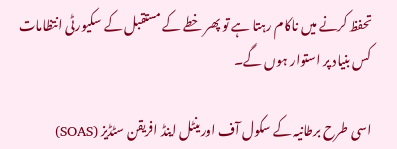تحفظ کرنے میں ناکام رہتا ہے تو پھر خطے کے مستقبل کے سکیورٹی انتظامات کس بنیاد پر استوار ہوں گے۔

اسی طرح برطانیہ کے سکول آف اورینٹل اینڈ افریقن سٹڈیز (SOAS)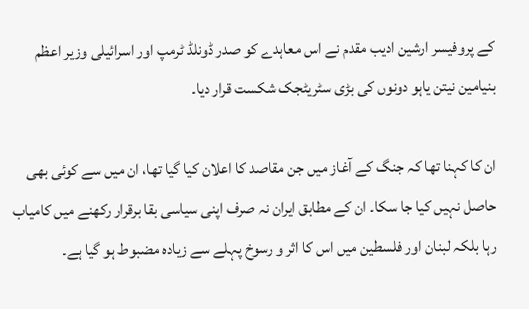کے پروفیسر ارشین ادیب مقدم نے اس معاہدے کو صدر ڈونلڈ ٹرمپ اور اسرائیلی وزیر اعظم بنیامین نیتن یاہو دونوں کی بڑی سٹریٹجک شکست قرار دیا۔

ان کا کہنا تھا کہ جنگ کے آغاز میں جن مقاصد کا اعلان کیا گیا تھا، ان میں سے کوئی بھی حاصل نہیں کیا جا سکا۔ ان کے مطابق ایران نہ صرف اپنی سیاسی بقا برقرار رکھنے میں کامیاب رہا بلکہ لبنان اور فلسطین میں اس کا اثر و رسوخ پہلے سے زیادہ مضبوط ہو گیا ہے۔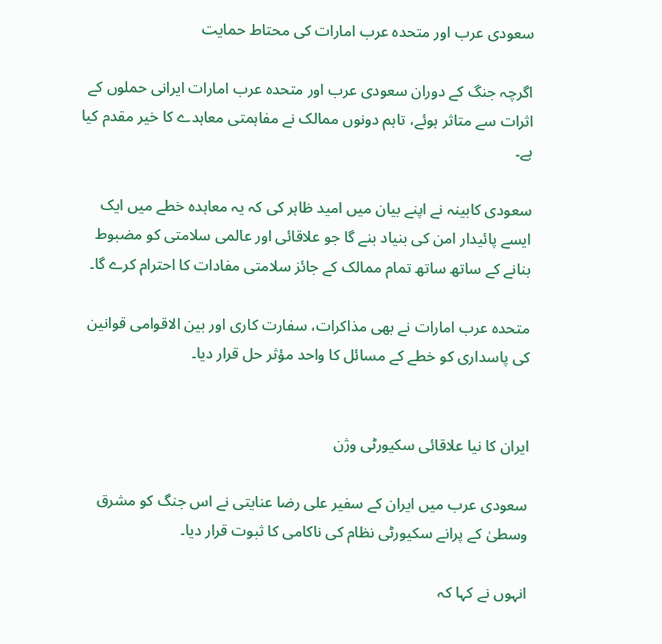سعودی عرب اور متحدہ عرب امارات کی محتاط حمایت

اگرچہ جنگ کے دوران سعودی عرب اور متحدہ عرب امارات ایرانی حملوں کے اثرات سے متاثر ہوئے، تاہم دونوں ممالک نے مفاہمتی معاہدے کا خیر مقدم کیا ہے۔

سعودی کابینہ نے اپنے بیان میں امید ظاہر کی کہ یہ معاہدہ خطے میں ایک ایسے پائیدار امن کی بنیاد بنے گا جو علاقائی اور عالمی سلامتی کو مضبوط بنانے کے ساتھ ساتھ تمام ممالک کے جائز سلامتی مفادات کا احترام کرے گا۔

متحدہ عرب امارات نے بھی مذاکرات، سفارت کاری اور بین الاقوامی قوانین کی پاسداری کو خطے کے مسائل کا واحد مؤثر حل قرار دیا۔


ایران کا نیا علاقائی سکیورٹی وژن

سعودی عرب میں ایران کے سفیر علی رضا عنایتی نے اس جنگ کو مشرق وسطیٰ کے پرانے سکیورٹی نظام کی ناکامی کا ثبوت قرار دیا۔

انہوں نے کہا کہ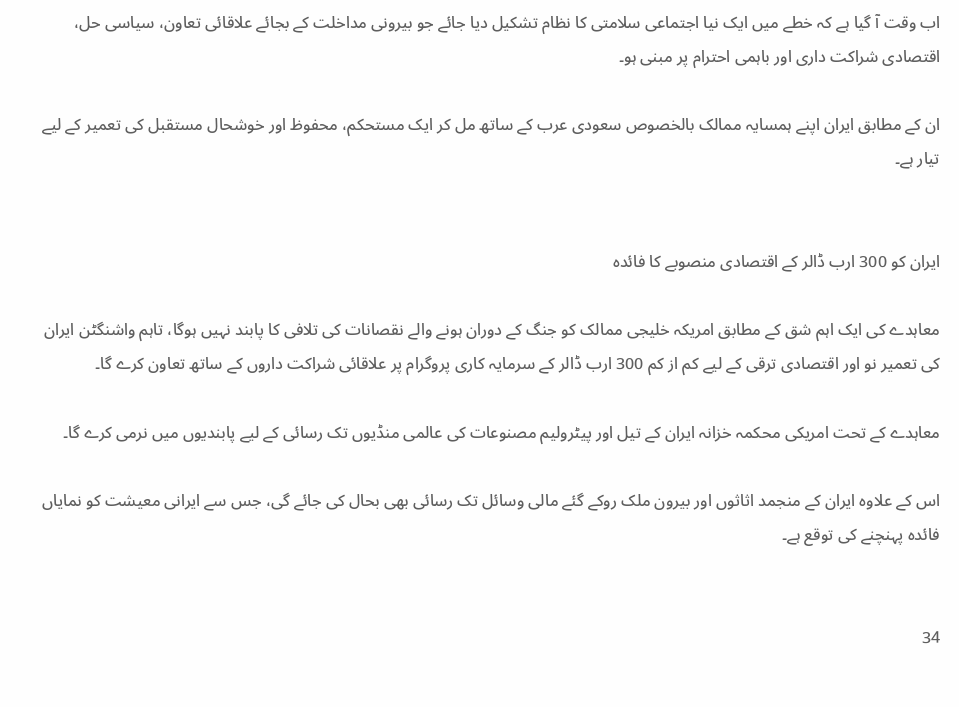اب وقت آ گیا ہے کہ خطے میں ایک نیا اجتماعی سلامتی کا نظام تشکیل دیا جائے جو بیرونی مداخلت کے بجائے علاقائی تعاون، سیاسی حل، اقتصادی شراکت داری اور باہمی احترام پر مبنی ہو۔

ان کے مطابق ایران اپنے ہمسایہ ممالک بالخصوص سعودی عرب کے ساتھ مل کر ایک مستحکم، محفوظ اور خوشحال مستقبل کی تعمیر کے لیے تیار ہے۔


ایران کو 300 ارب ڈالر کے اقتصادی منصوبے کا فائدہ

معاہدے کی ایک اہم شق کے مطابق امریکہ خلیجی ممالک کو جنگ کے دوران ہونے والے نقصانات کی تلافی کا پابند نہیں ہوگا، تاہم واشنگٹن ایران کی تعمیر نو اور اقتصادی ترقی کے لیے کم از کم 300 ارب ڈالر کے سرمایہ کاری پروگرام پر علاقائی شراکت داروں کے ساتھ تعاون کرے گا۔

معاہدے کے تحت امریکی محکمہ خزانہ ایران کے تیل اور پیٹرولیم مصنوعات کی عالمی منڈیوں تک رسائی کے لیے پابندیوں میں نرمی کرے گا۔

اس کے علاوہ ایران کے منجمد اثاثوں اور بیرون ملک روکے گئے مالی وسائل تک رسائی بھی بحال کی جائے گی، جس سے ایرانی معیشت کو نمایاں فائدہ پہنچنے کی توقع ہے۔


34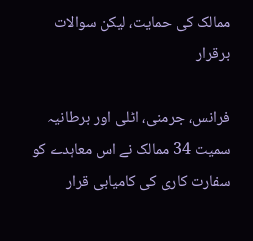ممالک کی حمایت، لیکن سوالات برقرار

فرانس، جرمنی، اٹلی اور برطانیہ سمیت 34 ممالک نے اس معاہدے کو سفارت کاری کی کامیابی قرار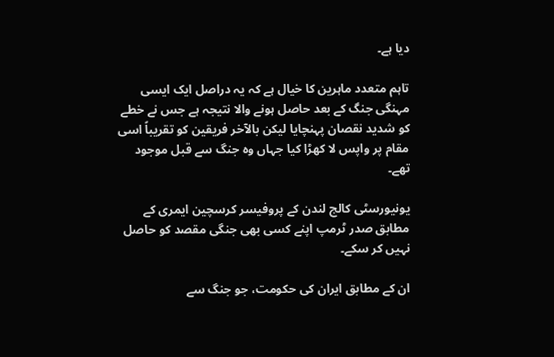دیا ہے۔

تاہم متعدد ماہرین کا خیال ہے کہ یہ دراصل ایک ایسی مہنگی جنگ کے بعد حاصل ہونے والا نتیجہ ہے جس نے خطے کو شدید نقصان پہنچایا لیکن بالآخر فریقین کو تقریباً اسی مقام پر واپس لا کھڑا کیا جہاں وہ جنگ سے قبل موجود تھے۔

یونیورسٹی کالج لندن کے پروفیسر کرسچین ایمری کے مطابق صدر ٹرمپ اپنے کسی بھی جنگی مقصد کو حاصل نہیں کر سکے۔

ان کے مطابق ایران کی حکومت، جو جنگ سے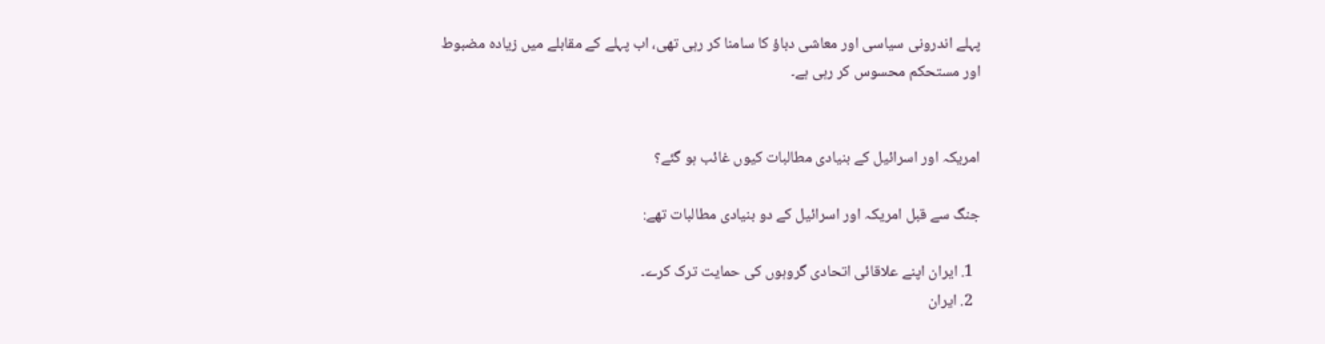پہلے اندرونی سیاسی اور معاشی دباؤ کا سامنا کر رہی تھی، اب پہلے کے مقابلے میں زیادہ مضبوط اور مستحکم محسوس کر رہی ہے۔


امریکہ اور اسرائیل کے بنیادی مطالبات کیوں غائب ہو گئے؟

جنگ سے قبل امریکہ اور اسرائیل کے دو بنیادی مطالبات تھے:

  1. ایران اپنے علاقائی اتحادی گروہوں کی حمایت ترک کرے۔
  2. ایران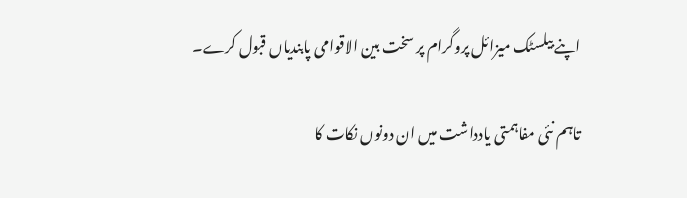اپنے بیلسٹک میزائل پروگرام پر سخت بین الاقوامی پابندیاں قبول کرے۔

تاہم نئی مفاہمتی یادداشت میں ان دونوں نکات کا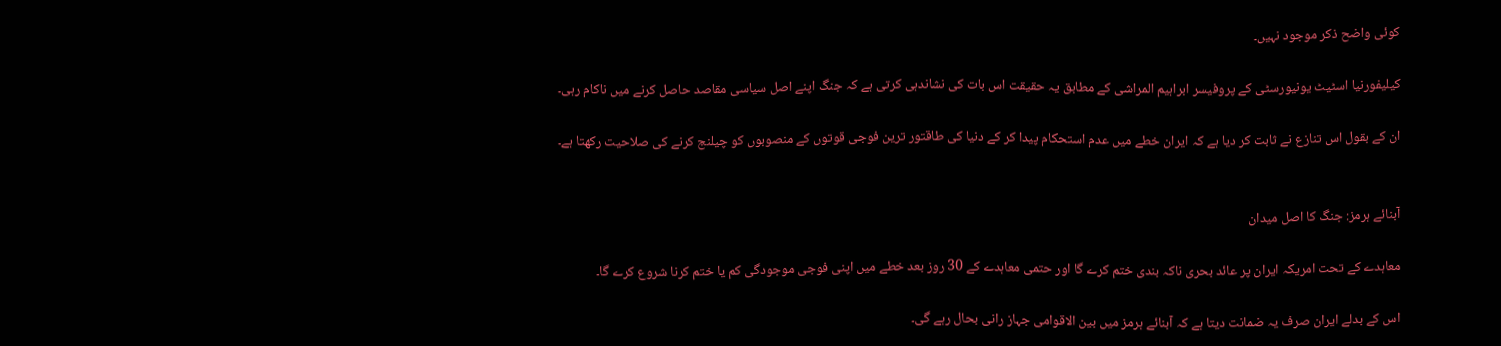کوئی واضح ذکر موجود نہیں۔

کیلیفورنیا اسٹیٹ یونیورسٹی کے پروفیسر ابراہیم المراشی کے مطابق یہ حقیقت اس بات کی نشاندہی کرتی ہے کہ جنگ اپنے اصل سیاسی مقاصد حاصل کرنے میں ناکام رہی۔

ان کے بقول اس تنازع نے ثابت کر دیا ہے کہ ایران خطے میں عدم استحکام پیدا کر کے دنیا کی طاقتور ترین فوجی قوتوں کے منصوبوں کو چیلنج کرنے کی صلاحیت رکھتا ہے۔


آبنائے ہرمز: جنگ کا اصل میدان

معاہدے کے تحت امریکہ ایران پر عائد بحری ناکہ بندی ختم کرے گا اور حتمی معاہدے کے 30 روز بعد خطے میں اپنی فوجی موجودگی کم یا ختم کرنا شروع کرے گا۔

اس کے بدلے ایران صرف یہ ضمانت دیتا ہے کہ آبنائے ہرمز میں بین الاقوامی جہاز رانی بحال رہے گی۔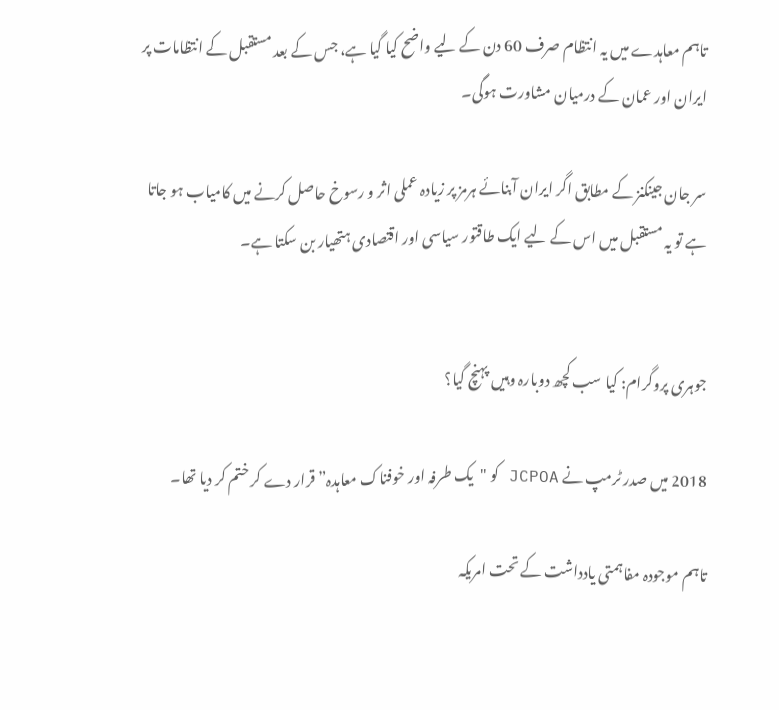تاہم معاہدے میں یہ انتظام صرف 60 دن کے لیے واضح کیا گیا ہے، جس کے بعد مستقبل کے انتظامات پر ایران اور عمان کے درمیان مشاورت ہوگی۔

سر جان جینکنز کے مطابق اگر ایران آبنائے ہرمز پر زیادہ عملی اثر و رسوخ حاصل کرنے میں کامیاب ہو جاتا ہے تو یہ مستقبل میں اس کے لیے ایک طاقتور سیاسی اور اقتصادی ہتھیار بن سکتا ہے۔


جوہری پروگرام: کیا سب کچھ دوبارہ وہیں پہنچ گیا؟

2018 میں صدر ٹرمپ نے JCPOA کو "یک طرفہ اور خوفناک معاہدہ” قرار دے کر ختم کر دیا تھا۔

تاہم موجودہ مفاہمتی یادداشت کے تحت امریکہ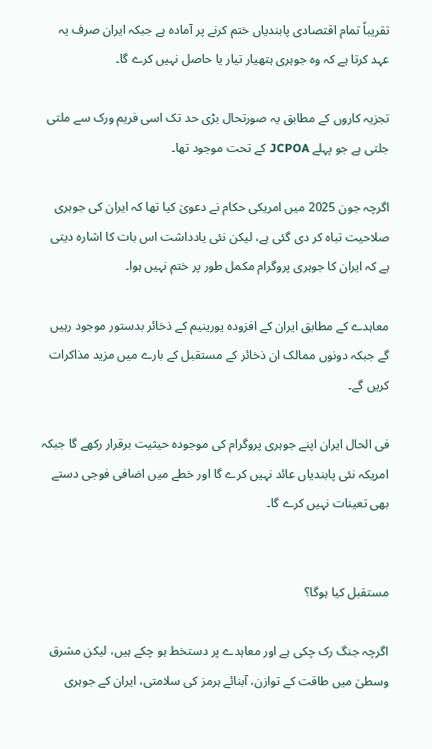تقریباً تمام اقتصادی پابندیاں ختم کرنے پر آمادہ ہے جبکہ ایران صرف یہ عہد کرتا ہے کہ وہ جوہری ہتھیار تیار یا حاصل نہیں کرے گا۔

تجزیہ کاروں کے مطابق یہ صورتحال بڑی حد تک اسی فریم ورک سے ملتی جلتی ہے جو پہلے JCPOA کے تحت موجود تھا۔

اگرچہ جون 2025 میں امریکی حکام نے دعویٰ کیا تھا کہ ایران کی جوہری صلاحیت تباہ کر دی گئی ہے، لیکن نئی یادداشت اس بات کا اشارہ دیتی ہے کہ ایران کا جوہری پروگرام مکمل طور پر ختم نہیں ہوا۔

معاہدے کے مطابق ایران کے افزودہ یورینیم کے ذخائر بدستور موجود رہیں گے جبکہ دونوں ممالک ان ذخائر کے مستقبل کے بارے میں مزید مذاکرات کریں گے۔

فی الحال ایران اپنے جوہری پروگرام کی موجودہ حیثیت برقرار رکھے گا جبکہ امریکہ نئی پابندیاں عائد نہیں کرے گا اور خطے میں اضافی فوجی دستے بھی تعینات نہیں کرے گا۔


مستقبل کیا ہوگا؟

اگرچہ جنگ رک چکی ہے اور معاہدے پر دستخط ہو چکے ہیں، لیکن مشرق وسطیٰ میں طاقت کے توازن، آبنائے ہرمز کی سلامتی، ایران کے جوہری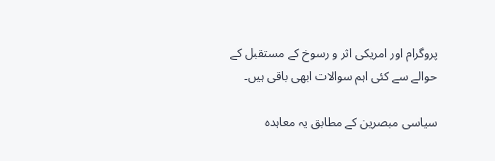پروگرام اور امریکی اثر و رسوخ کے مستقبل کے حوالے سے کئی اہم سوالات ابھی باقی ہیں۔

سیاسی مبصرین کے مطابق یہ معاہدہ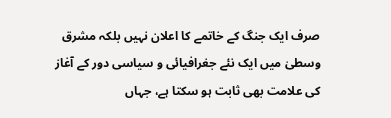صرف ایک جنگ کے خاتمے کا اعلان نہیں بلکہ مشرق وسطیٰ میں ایک نئے جغرافیائی و سیاسی دور کے آغاز کی علامت بھی ثابت ہو سکتا ہے، جہاں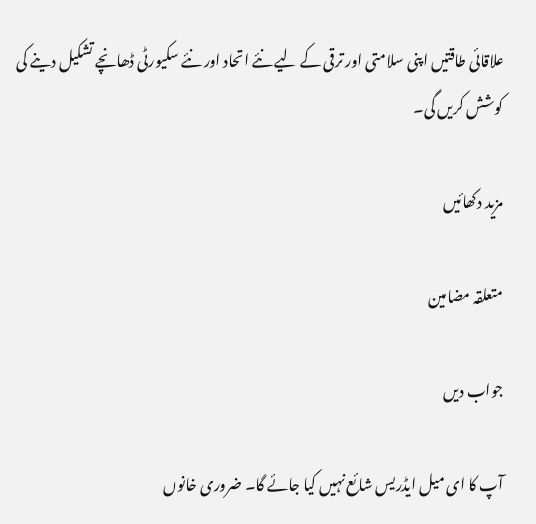علاقائی طاقتیں اپنی سلامتی اور ترقی کے لیے نئے اتحاد اور نئے سکیورٹی ڈھانچے تشکیل دینے کی کوشش کریں گی۔

مزید دکھائیں

متعلقہ مضامین

جواب دیں

آپ کا ای میل ایڈریس شائع نہیں کیا جائے گا۔ ضروری خانوں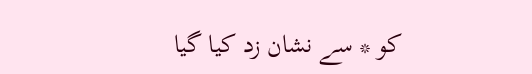کو * سے نشان زد کیا گیا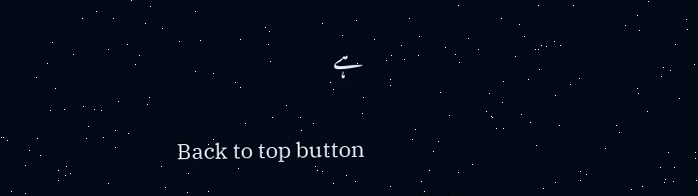ہے

Back to top button